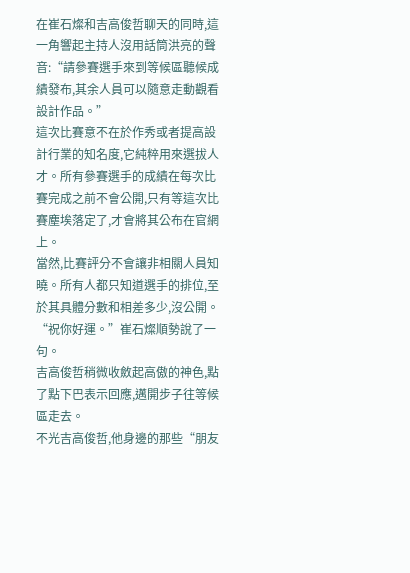在崔石燦和吉高俊哲聊天的同時,這一角響起主持人沒用話筒洪亮的聲音:“請參賽選手來到等候區聽候成績發布,其余人員可以隨意走動觀看設計作品。”
這次比賽意不在於作秀或者提高設計行業的知名度,它純粹用來選拔人才。所有參賽選手的成績在每次比賽完成之前不會公開,只有等這次比賽塵埃落定了,才會將其公布在官網上。
當然,比賽評分不會讓非相關人員知曉。所有人都只知道選手的排位,至於其具體分數和相差多少,沒公開。
“祝你好運。”崔石燦順勢說了一句。
吉高俊哲稍微收斂起高傲的神色,點了點下巴表示回應,邁開步子往等候區走去。
不光吉高俊哲,他身邊的那些“朋友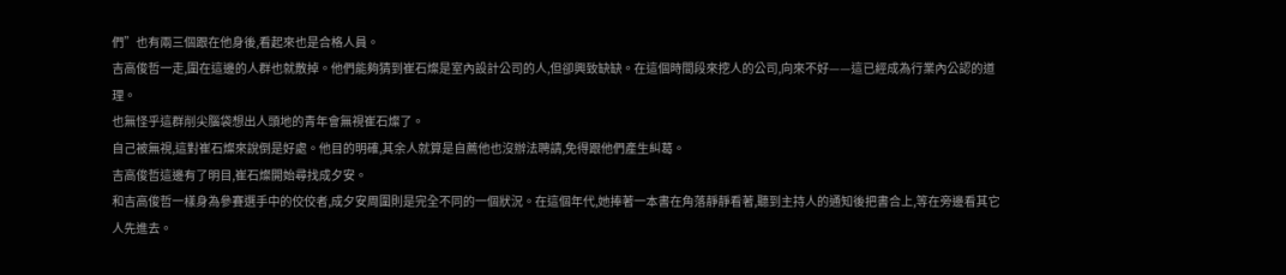們”也有兩三個跟在他身後,看起來也是合格人員。
吉高俊哲一走,圍在這邊的人群也就散掉。他們能夠猜到崔石燦是室內設計公司的人,但卻興致缺缺。在這個時間段來挖人的公司,向來不好——這已經成為行業內公認的道理。
也無怪乎這群削尖腦袋想出人頭地的青年會無視崔石燦了。
自己被無視,這對崔石燦來說倒是好處。他目的明確,其余人就算是自薦他也沒辦法聘請,免得跟他們產生糾葛。
吉高俊哲這邊有了明目,崔石燦開始尋找成夕安。
和吉高俊哲一樣身為參賽選手中的佼佼者,成夕安周圍則是完全不同的一個狀況。在這個年代,她捧著一本書在角落靜靜看著,聽到主持人的通知後把書合上,等在旁邊看其它人先進去。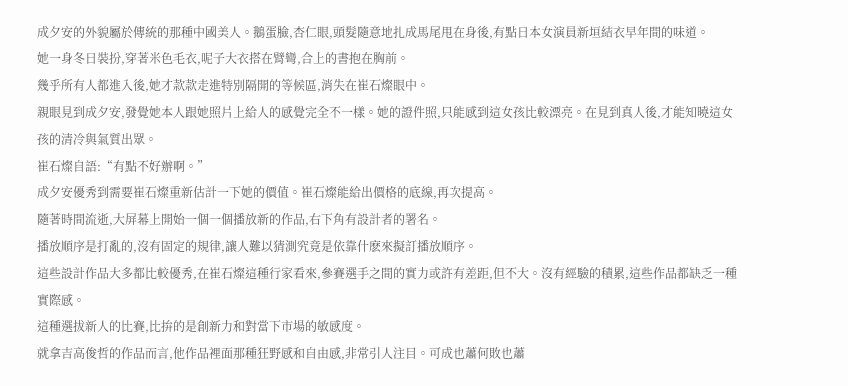成夕安的外貌屬於傳統的那種中國美人。鵝蛋臉,杏仁眼,頭髮隨意地扎成馬尾甩在身後,有點日本女演員新垣結衣早年間的味道。
她一身冬日裝扮,穿著米色毛衣,呢子大衣搭在臂彎,合上的書抱在胸前。
幾乎所有人都進入後,她才款款走進特別隔開的等候區,消失在崔石燦眼中。
親眼見到成夕安,發覺她本人跟她照片上給人的感覺完全不一樣。她的證件照,只能感到這女孩比較漂亮。在見到真人後,才能知曉這女孩的清冷與氣質出眾。
崔石燦自語:“有點不好辦啊。”
成夕安優秀到需要崔石燦重新估計一下她的價值。崔石燦能給出價格的底線,再次提高。
隨著時間流逝,大屏幕上開始一個一個播放新的作品,右下角有設計者的署名。
播放順序是打亂的,沒有固定的規律,讓人難以猜測究竟是依靠什麽來擬訂播放順序。
這些設計作品大多都比較優秀,在崔石燦這種行家看來,參賽選手之間的實力或許有差距,但不大。沒有經驗的積累,這些作品都缺乏一種實際感。
這種選拔新人的比賽,比拚的是創新力和對當下市場的敏感度。
就拿吉高俊哲的作品而言,他作品裡面那種狂野感和自由感,非常引人注目。可成也蕭何敗也蕭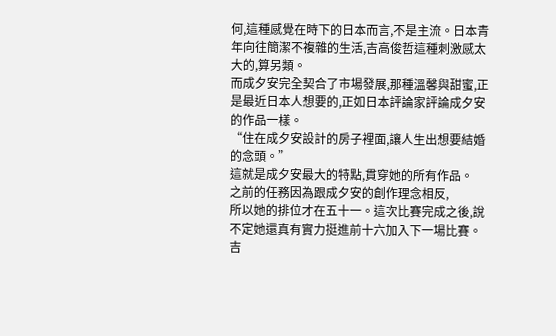何,這種感覺在時下的日本而言,不是主流。日本青年向往簡潔不複雜的生活,吉高俊哲這種刺激感太大的,算另類。
而成夕安完全契合了市場發展,那種溫馨與甜蜜,正是最近日本人想要的,正如日本評論家評論成夕安的作品一樣。
“住在成夕安設計的房子裡面,讓人生出想要結婚的念頭。”
這就是成夕安最大的特點,貫穿她的所有作品。
之前的任務因為跟成夕安的創作理念相反,
所以她的排位才在五十一。這次比賽完成之後,說不定她還真有實力挺進前十六加入下一場比賽。 吉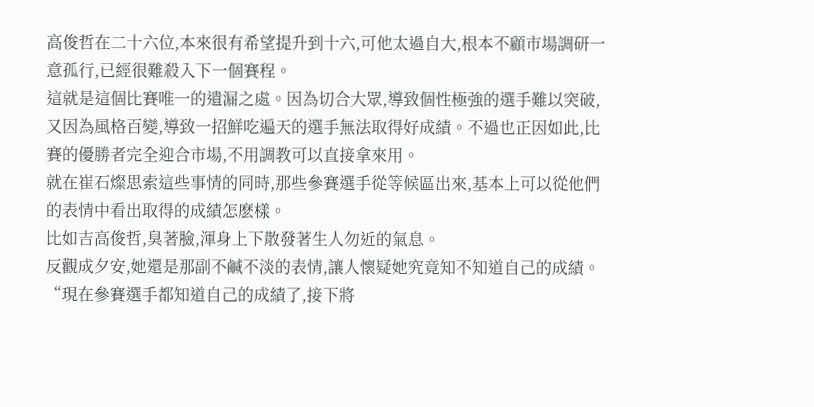高俊哲在二十六位,本來很有希望提升到十六,可他太過自大,根本不顧市場調研一意孤行,已經很難殺入下一個賽程。
這就是這個比賽唯一的遺漏之處。因為切合大眾,導致個性極強的選手難以突破,又因為風格百變,導致一招鮮吃遍天的選手無法取得好成績。不過也正因如此,比賽的優勝者完全迎合市場,不用調教可以直接拿來用。
就在崔石燦思索這些事情的同時,那些參賽選手從等候區出來,基本上可以從他們的表情中看出取得的成績怎麽樣。
比如吉高俊哲,臭著臉,渾身上下散發著生人勿近的氣息。
反觀成夕安,她還是那副不鹹不淡的表情,讓人懷疑她究竟知不知道自己的成績。
“現在參賽選手都知道自己的成績了,接下將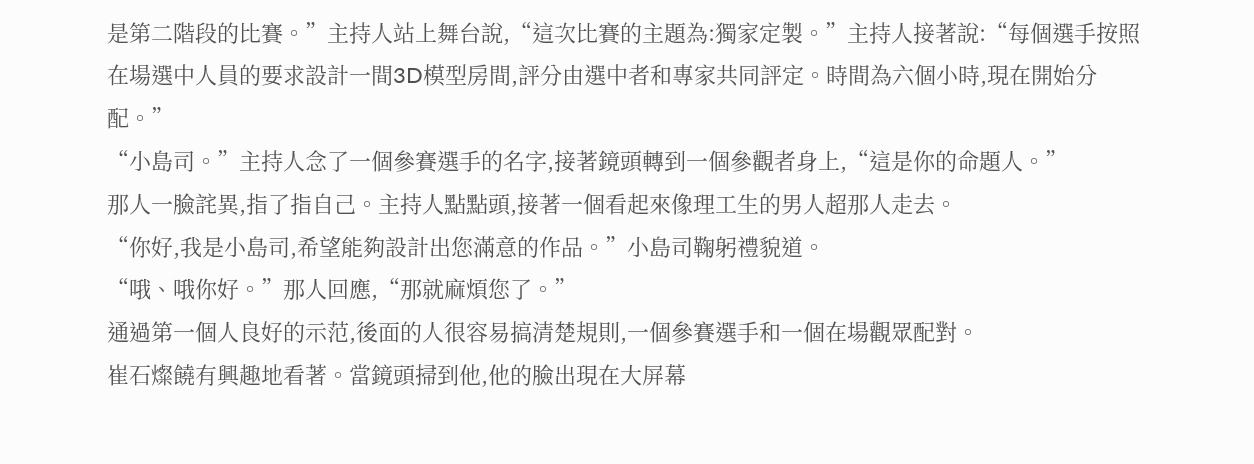是第二階段的比賽。”主持人站上舞台說,“這次比賽的主題為:獨家定製。”主持人接著說:“每個選手按照在場選中人員的要求設計一間3D模型房間,評分由選中者和專家共同評定。時間為六個小時,現在開始分配。”
“小島司。”主持人念了一個參賽選手的名字,接著鏡頭轉到一個參觀者身上,“這是你的命題人。”
那人一臉詫異,指了指自己。主持人點點頭,接著一個看起來像理工生的男人超那人走去。
“你好,我是小島司,希望能夠設計出您滿意的作品。”小島司鞠躬禮貌道。
“哦、哦你好。”那人回應,“那就麻煩您了。”
通過第一個人良好的示范,後面的人很容易搞清楚規則,一個參賽選手和一個在場觀眾配對。
崔石燦饒有興趣地看著。當鏡頭掃到他,他的臉出現在大屏幕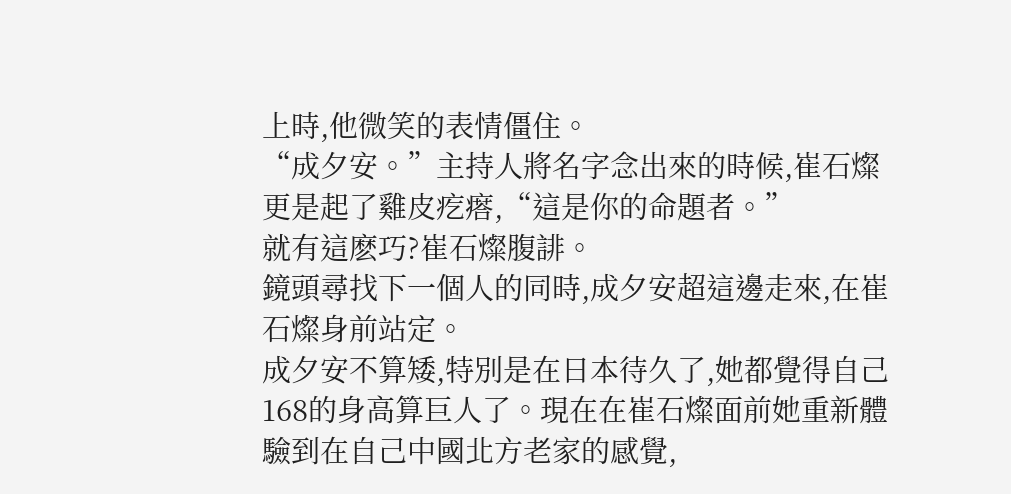上時,他微笑的表情僵住。
“成夕安。”主持人將名字念出來的時候,崔石燦更是起了雞皮疙瘩,“這是你的命題者。”
就有這麽巧?崔石燦腹誹。
鏡頭尋找下一個人的同時,成夕安超這邊走來,在崔石燦身前站定。
成夕安不算矮,特別是在日本待久了,她都覺得自己168的身高算巨人了。現在在崔石燦面前她重新體驗到在自己中國北方老家的感覺,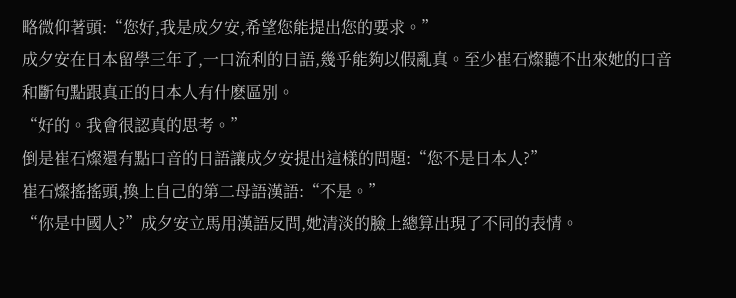略微仰著頭:“您好,我是成夕安,希望您能提出您的要求。”
成夕安在日本留學三年了,一口流利的日語,幾乎能夠以假亂真。至少崔石燦聽不出來她的口音和斷句點跟真正的日本人有什麽區別。
“好的。我會很認真的思考。”
倒是崔石燦還有點口音的日語讓成夕安提出這樣的問題:“您不是日本人?”
崔石燦搖搖頭,換上自己的第二母語漢語:“不是。”
“你是中國人?”成夕安立馬用漢語反問,她清淡的臉上總算出現了不同的表情。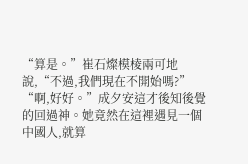“算是。”崔石燦模棱兩可地說,“不過,我們現在不開始嗎?”
“啊,好好。”成夕安這才後知後覺的回過神。她竟然在這裡遇見一個中國人,就算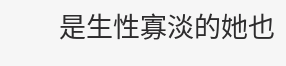是生性寡淡的她也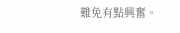難免有點興奮。